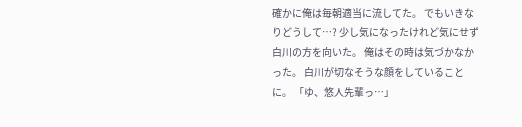確かに俺は毎朝適当に流してた。 でもいきなりどうして…? 少し気になったけれど気にせず白川の方を向いた。 俺はその時は気づかなかった。 白川が切なそうな顔をしていることに。 「ゆ、悠人先輩っ…」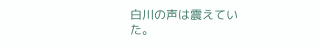白川の声は震えていた。